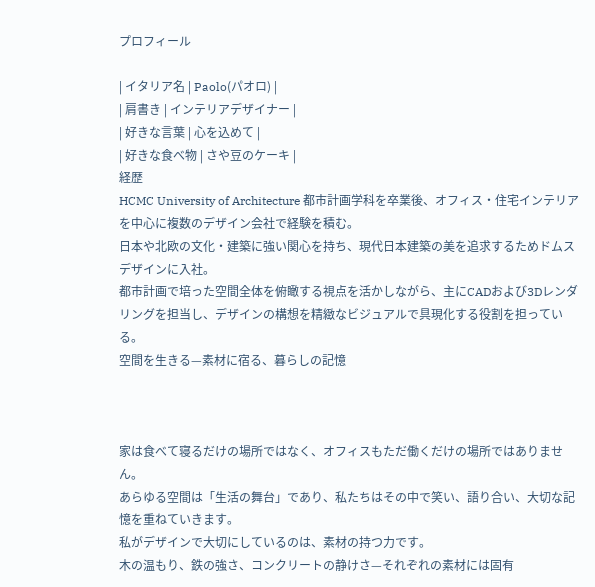プロフィール

| イタリア名 | Paolo(パオロ) |
| 肩書き | インテリアデザイナー |
| 好きな言葉 | 心を込めて |
| 好きな食べ物 | さや豆のケーキ |
経歴
HCMC University of Architecture 都市計画学科を卒業後、オフィス・住宅インテリアを中心に複数のデザイン会社で経験を積む。
日本や北欧の文化・建築に強い関心を持ち、現代日本建築の美を追求するためドムスデザインに入社。
都市計画で培った空間全体を俯瞰する視点を活かしながら、主にCADおよび3Dレンダリングを担当し、デザインの構想を精緻なビジュアルで具現化する役割を担っている。
空間を生きる—素材に宿る、暮らしの記憶



家は食べて寝るだけの場所ではなく、オフィスもただ働くだけの場所ではありません。
あらゆる空間は「生活の舞台」であり、私たちはその中で笑い、語り合い、大切な記憶を重ねていきます。
私がデザインで大切にしているのは、素材の持つ力です。
木の温もり、鉄の強さ、コンクリートの静けさ—それぞれの素材には固有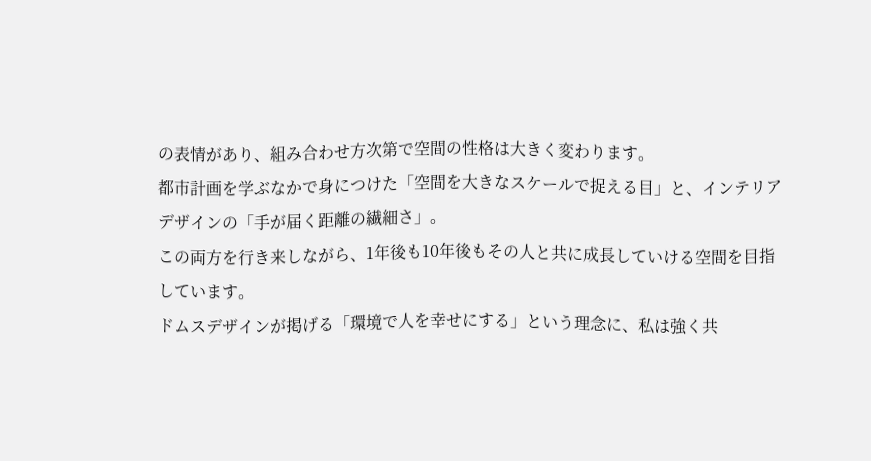の表情があり、組み合わせ方次第で空間の性格は大きく変わります。
都市計画を学ぶなかで身につけた「空間を大きなスケールで捉える目」と、インテリアデザインの「手が届く距離の繊細さ」。
この両方を行き来しながら、1年後も10年後もその人と共に成長していける空間を目指しています。
ドムスデザインが掲げる「環境で人を幸せにする」という理念に、私は強く共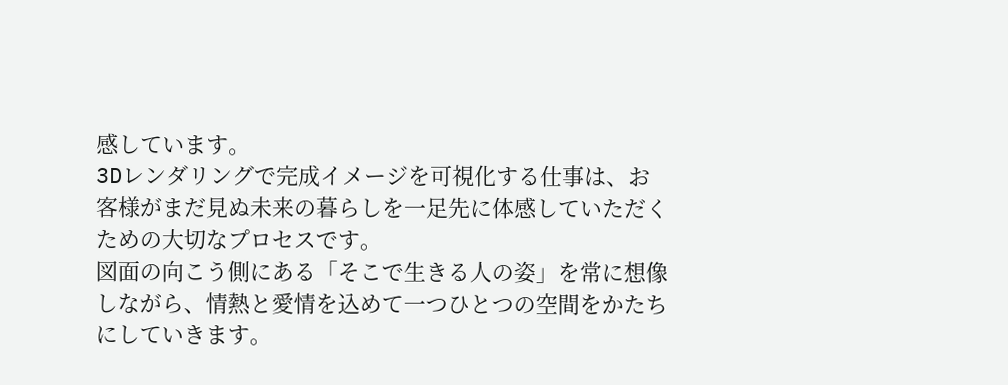感しています。
3Dレンダリングで完成イメージを可視化する仕事は、お客様がまだ見ぬ未来の暮らしを一足先に体感していただくための大切なプロセスです。
図面の向こう側にある「そこで生きる人の姿」を常に想像しながら、情熱と愛情を込めて一つひとつの空間をかたちにしていきます。